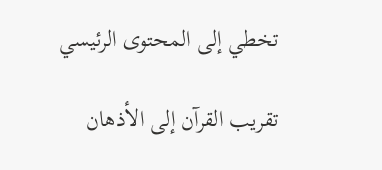تخطي إلى المحتوى الرئيسي

تقريب القرآن إلى الأذهان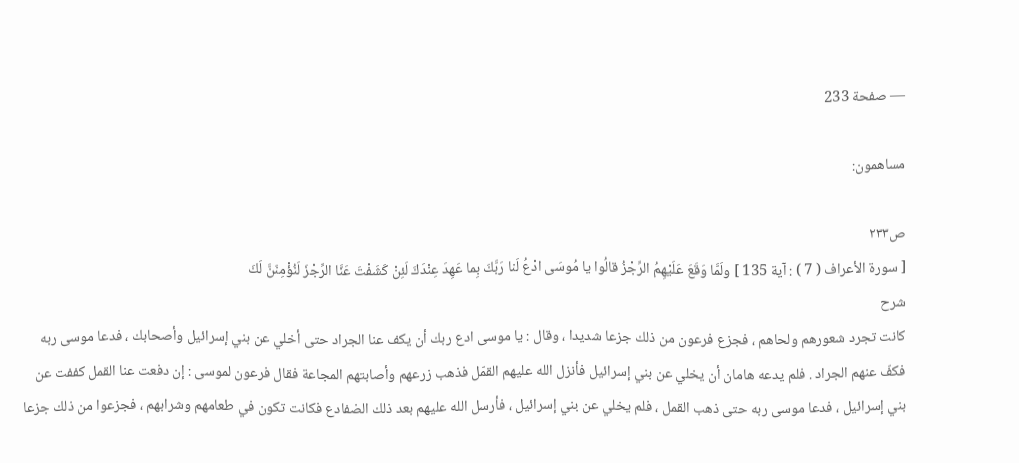— صفحة 233

مساهمون:

ص٢٣٣
[ سورة الأعراف ( 7 ) : آية 135 ] ولَمَّا وَقَعَ عَلَيْهِمُ الرِّجْزُ قالُوا يا مُوسَى ادْعُ لَنا رَبَّكَ بِما عَهِدَ عِنْدَكَ لَئِنْ كَشَفْتَ عَنَّا الرِّجْزَ لَنُؤْمِنَنَّ لَكَ
شرح
كانت تجرد شعورهم ولحاهم ، فجزع فرعون من ذلك جزعا شديدا ، وقال : يا موسى ادع ربك أن يكف عنا الجراد حتى أخلي عن بني إسرائيل وأصحابك ، فدعا موسى ربه فكفّ عنهم الجراد . فلم يدعه هامان أن يخلي عن بني إسرائيل فأنزل الله عليهم القمّل فذهب زرعهم وأصابتهم المجاعة فقال فرعون لموسى : إن دفعت عنا القمل كففت عن بني إسرائيل ، فدعا موسى ربه حتى ذهب القمل ، فلم يخلي عن بني إسرائيل ، فأرسل الله عليهم بعد ذلك الضفادع فكانت تكون في طعامهم وشرابهم ، فجزعوا من ذلك جزعا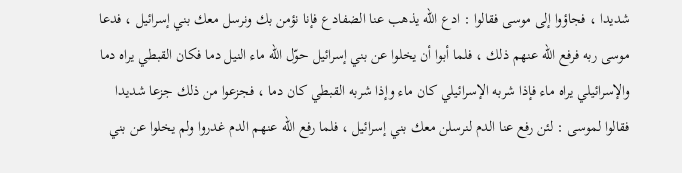شديدا ، فجاؤوا إلى موسى فقالوا : ادع الله يذهب عنا الضفادع فإنا نؤمن بك ونرسل معك بني إسرائيل ، فدعا موسى ربه فرفع الله عنهم ذلك ، فلما أبوا أن يخلوا عن بني إسرائيل حوّل الله ماء النيل دما فكان القبطي يراه دما والإسرائيلي يراه ماء فإذا شربه الإسرائيلي كان ماء وإذا شربه القبطي كان دما ، فجزعوا من ذلك جزعا شديدا فقالوا لموسى : لئن رفع عنا الدم لنرسلن معك بني إسرائيل ، فلما رفع الله عنهم الدم غدروا ولم يخلوا عن بني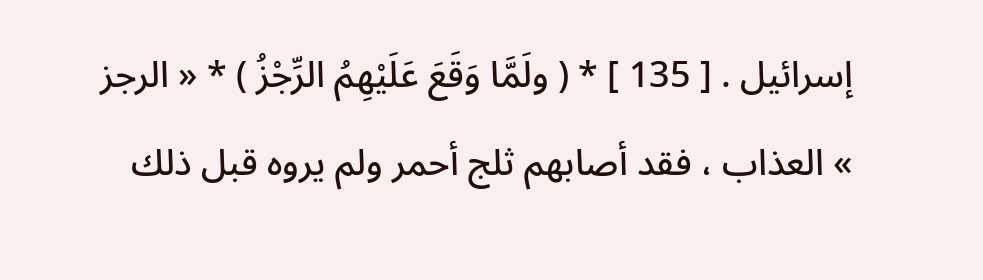إسرائيل . [ 135 ] * ( ولَمَّا وَقَعَ عَلَيْهِمُ الرِّجْزُ ) * « الرجز » العذاب ، فقد أصابهم ثلج أحمر ولم يروه قبل ذلك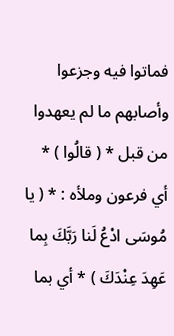فماتوا فيه وجزعوا وأصابهم ما لم يعهدوا من قبل * ( قالُوا ) * أي فرعون وملأه : * ( يا مُوسَى ادْعُ لَنا رَبَّكَ بِما عَهِدَ عِنْدَكَ ) * أي بما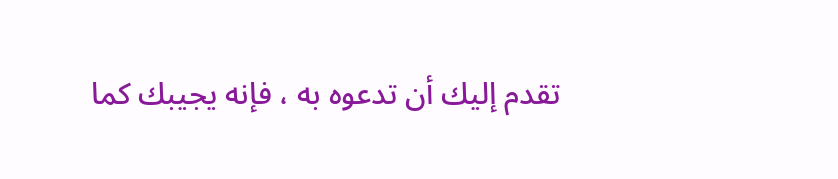تقدم إليك أن تدعوه به ، فإنه يجيبك كما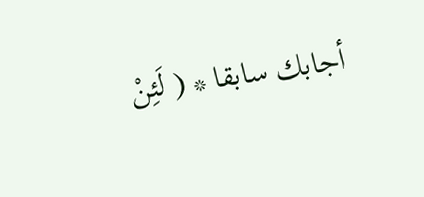أجابك سابقا * ( لَئِنْ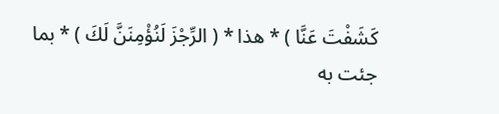كَشَفْتَ عَنَّا ) * هذا * ( الرِّجْزَ لَنُؤْمِنَنَّ لَكَ ) * بما جئت به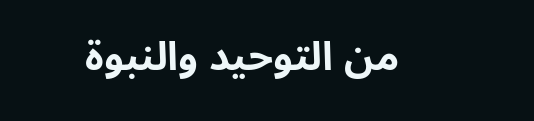من التوحيد والنبوة